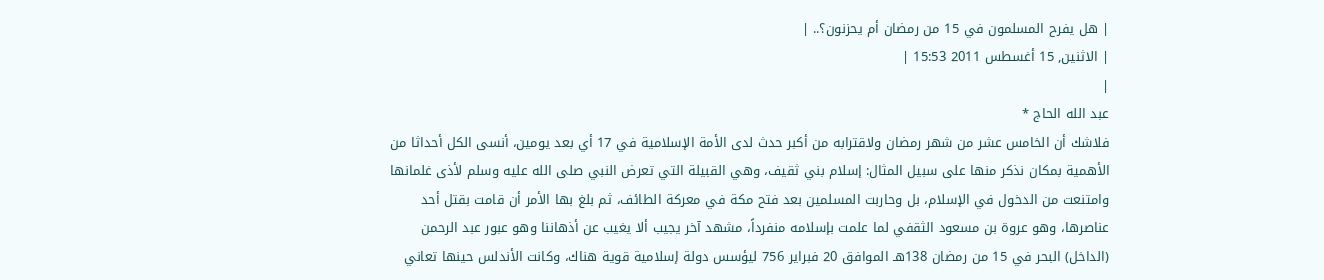| هل يفرح المسلمون في 15 من رمضان أم يحزنون؟.. |
| الاثنين, 15 أغسطس 2011 15:53 |
|
عبد الله الحاج *
فلاشك أن الخامس عشر من شهر رمضان ولاقترابه من أكبر حدث لدى الأمة الإسلامية في 17 أي بعد يومين، أنسى الكل أحداثا من الأهمية بمكان نذكر منها على سبيل المثال: إسلام بني ثقيف، وهي القبيلة التي تعرض النبي صلى الله عليه وسلم لأذى غلمانها وامتنعت من الدخول في الإسلام، بل وحاربت المسلمين بعد فتح مكة في معركة الطائف، ثم بلغ بها الأمر أن قامت بقتل أحد عناصرها، وهو عروة بن مسعود الثقفي لما علمت بإسلامه منفرداً، مشهد آخر يجيب ألا يغيب عن أذهاننا وهو عبور عبد الرحمن (الداخل) البحر في 15 من رمضان 138هـ الموافق 20 فبراير 756 ليؤسس دولة إسلامية قوية هناك، وكانت الأندلس حينها تعاني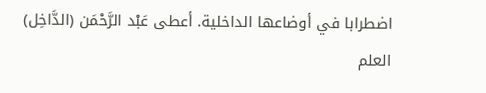اضطرابا في أوضاعها الداخلية. أعطى عَبْد الرَّحْمَن (الدَّاخِل) العلم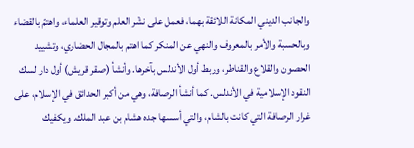والجانب الديني المكانة اللائقة بهما، فعمل على نشْر العلم وتوقير العلماء، واهتمّ بالقضاء وبالحسبة والأمر بالمعروف والنهي عن المنكر كما اهتم بالمجال الحضاري، وتشييد الحصون والقلاع والقناطر، وربط أول الأندلس بآخرها. وأنشأ (صقر قريش) أول دار لسك النقود الإسلامية في الأندلس. كما أنشأ الرصافة، وهي من أكبر الحدائق في الإسلام، على غرار الرصافة التي كانت بالشام، والتي أسسها جده هشام بن عبد الملك. ويكفيك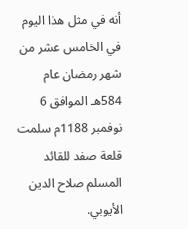أنه في مثل هذا اليوم في الخامس عشر من شهر رمضان عام 584هـ الموافق 6 نوفمبر 1188م سلمت قلعة صفد للقائد المسلم صلاح الدين الأيوبي.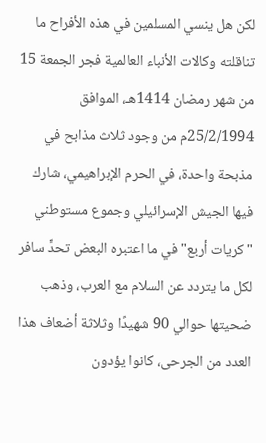لكن هل ينسي المسلمين في هذه الأفراح ما تناقلته وكالات الأنباء العالمية فجر الجمعة 15 من شهر رمضان 1414هـ، الموافق 25/2/1994م من وجود ثلاث مذابح في مذبحة واحدة، في الحرم الإبراهيمي، شارك فيها الجيش الإسرائيلي وجموع مستوطني "كريات أربع" في ما اعتبره البعض تحدٍّ سافر لكل ما يتردد عن السلام مع العرب، وذهب ضحيتها حوالي 90 شهيدًا وثلاثة أضعاف هذا العدد من الجرحى، كانوا يؤدون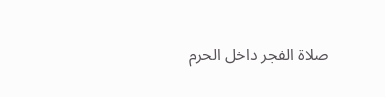صلاة الفجر داخل الحرم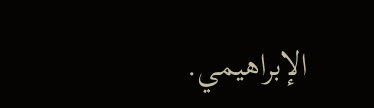الإبراهيمي.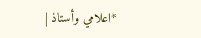*اعلامي وأستاذ |